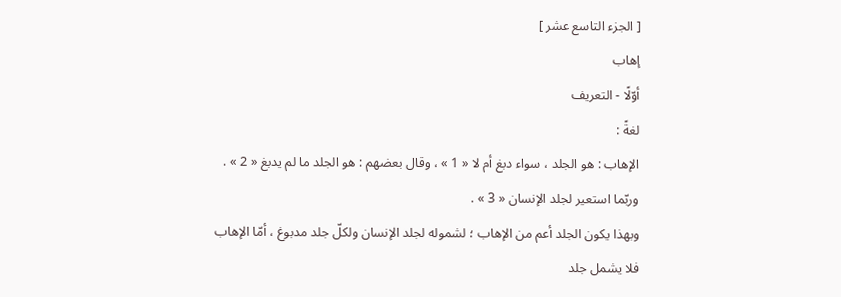[ الجزء التاسع عشر ]
إهاب
أوّلًا - التعريف
لغةً :
الإهاب : هو الجلد ، سواء دبغ أم لا « 1 » ، وقال بعضهم : هو الجلد ما لم يدبغ « 2 » . وربّما استعير لجلد الإنسان « 3 » .
وبهذا يكون الجلد أعم من الإهاب ؛ لشموله لجلد الإنسان ولكلّ جلد مدبوغ ، أمّا الإهاب فلا يشمل جلد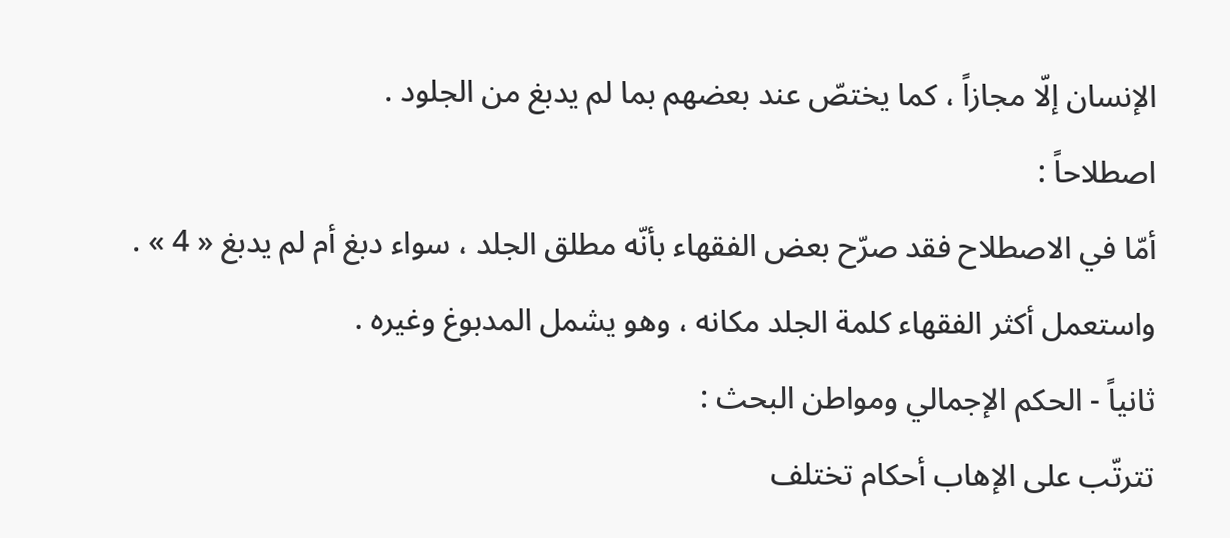الإنسان إلّا مجازاً ، كما يختصّ عند بعضهم بما لم يدبغ من الجلود .
اصطلاحاً :
أمّا في الاصطلاح فقد صرّح بعض الفقهاء بأنّه مطلق الجلد ، سواء دبغ أم لم يدبغ « 4 » .
واستعمل أكثر الفقهاء كلمة الجلد مكانه ، وهو يشمل المدبوغ وغيره .
ثانياً - الحكم الإجمالي ومواطن البحث :
تترتّب على الإهاب أحكام تختلف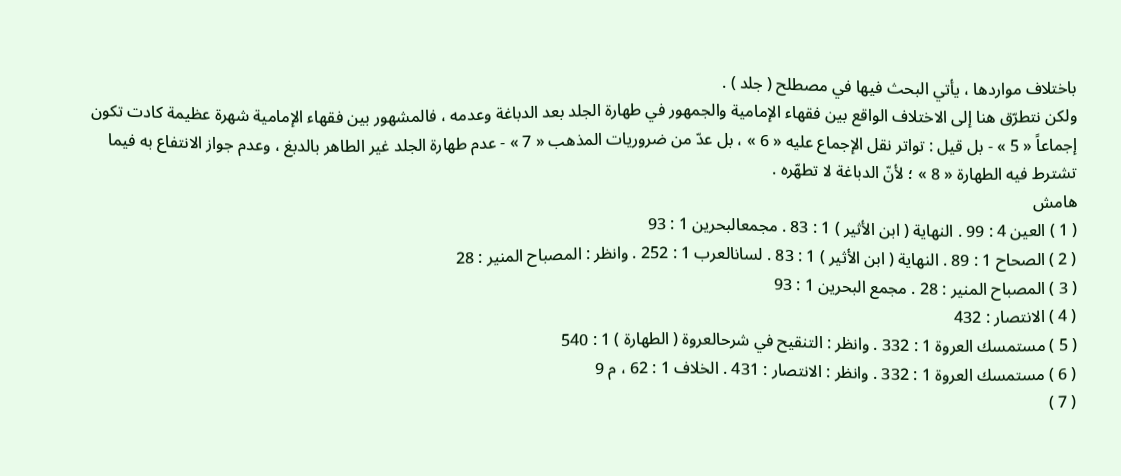باختلاف مواردها ، يأتي البحث فيها في مصطلح ( جلد ) .
ولكن نتطرّق هنا إلى الاختلاف الواقع بين فقهاء الإمامية والجمهور في طهارة الجلد بعد الدباغة وعدمه ، فالمشهور بين فقهاء الإمامية شهرة عظيمة كادت تكون إجماعاً « 5 » - بل قيل : تواتر نقل الإجماع عليه « 6 » ، بل عدّ من ضروريات المذهب « 7 » - عدم طهارة الجلد غير الطاهر بالدبغ ، وعدم جواز الانتفاع به فيما تشترط فيه الطهارة « 8 » ؛ لأنّ الدباغة لا تطهّره .
هامش
( 1 ) العين 4 : 99 . النهاية ( ابن الأثير ) 1 : 83 . مجمعالبحرين 1 : 93
( 2 ) الصحاح 1 : 89 . النهاية ( ابن الأثير ) 1 : 83 . لسانالعرب 1 : 252 . وانظر : المصباح المنير : 28
( 3 ) المصباح المنير : 28 . مجمع البحرين 1 : 93
( 4 ) الانتصار : 432
( 5 ) مستمسك العروة 1 : 332 . وانظر : التنقيح في شرحالعروة ( الطهارة ) 1 : 540
( 6 ) مستمسك العروة 1 : 332 . وانظر : الانتصار : 431 . الخلاف 1 : 62 ، م 9
( 7 )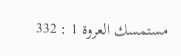مستمسك العروة 1 : 332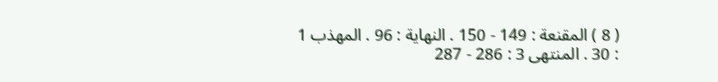( 8 ) المقنعة : 149 - 150 . النهاية : 96 . المهذب 1 : 30 . المنتهى 3 : 286 - 287